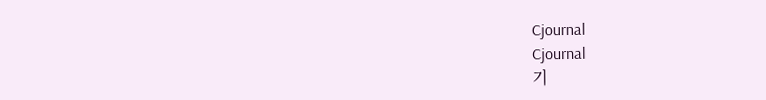Cjournal
Cjournal
기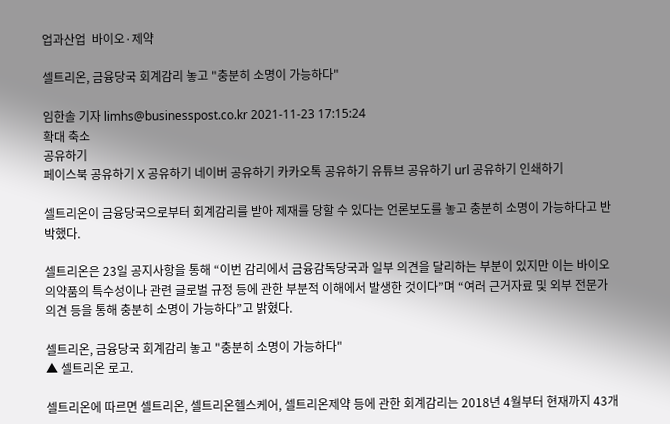업과산업  바이오·제약

셀트리온, 금융당국 회계감리 놓고 "충분히 소명이 가능하다"

임한솔 기자 limhs@businesspost.co.kr 2021-11-23 17:15:24
확대 축소
공유하기
페이스북 공유하기 X 공유하기 네이버 공유하기 카카오톡 공유하기 유튜브 공유하기 url 공유하기 인쇄하기

셀트리온이 금융당국으로부터 회계감리를 받아 제재를 당할 수 있다는 언론보도를 놓고 충분히 소명이 가능하다고 반박했다.

셀트리온은 23일 공지사항을 통해 “이번 감리에서 금융감독당국과 일부 의견을 달리하는 부분이 있지만 이는 바이오의약품의 특수성이나 관련 글로벌 규정 등에 관한 부분적 이해에서 발생한 것이다”며 “여러 근거자료 및 외부 전문가 의견 등을 통해 충분히 소명이 가능하다”고 밝혔다.

셀트리온, 금융당국 회계감리 놓고 "충분히 소명이 가능하다"
▲ 셀트리온 로고.

셀트리온에 따르면 셀트리온, 셀트리온헬스케어, 셀트리온제약 등에 관한 회계감리는 2018년 4월부터 현재까지 43개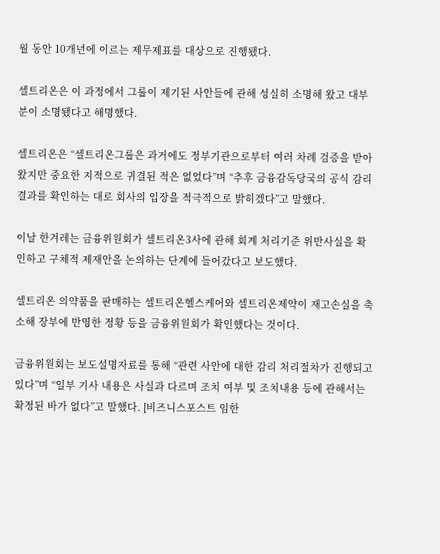월 동안 10개년에 이르는 제무제표를 대상으로 진행됐다.

셀트리온은 이 과정에서 그룹이 제기된 사안들에 관해 성실히 소명해 왔고 대부분이 소명됐다고 해명했다.

셀트리온은 “셀트리온그룹은 과거에도 정부기관으로부터 여러 차례 검증을 받아왔지만 중요한 지적으로 귀결된 적은 없었다”며 “추후 금융감독당국의 공식 감리결과를 확인하는 대로 회사의 입장을 적극적으로 밝히겠다”고 말했다.

이날 한겨레는 금융위원회가 셀트리온3사에 관해 회계 처리기준 위반사실을 확인하고 구체적 제재안을 논의하는 단계에 들어갔다고 보도했다.

셀트리온 의약품을 판매하는 셀트리온헬스케어와 셀트리온제약이 재고손실을 축소해 장부에 반영한 정황 등을 금융위원회가 확인했다는 것이다.

금융위원회는 보도설명자료를 통해 “관련 사안에 대한 감리 처리절차가 진행되고 있다”며 “일부 기사 내용은 사실과 다르며 조치 여부 및 조치내용 등에 관해서는 확정된 바가 없다”고 말했다. [비즈니스포스트 임한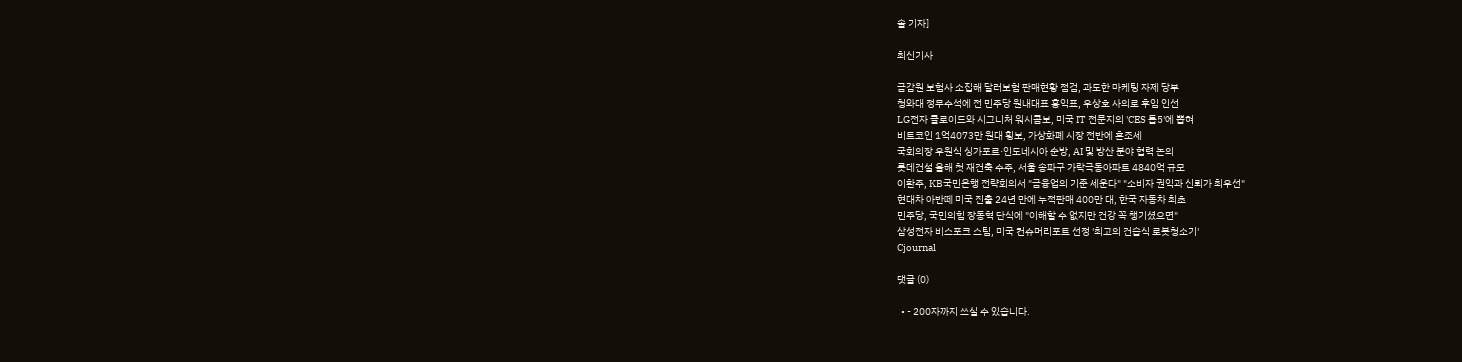솔 기자]

최신기사

금감원 보험사 소집해 달러보험 판매현황 점검, 과도한 마케팅 자제 당부
청와대 정무수석에 전 민주당 원내대표 홍익표, 우상호 사의로 후임 인선
LG전자 클로이드와 시그니처 워시콤보, 미국 IT 전문지의 'CES 톱5'에 뽑혀
비트코인 1억4073만 원대 횡보, 가상화폐 시장 전반에 혼조세
국회의장 우원식 싱가포르·인도네시아 순방, AI 및 방산 분야 협력 논의
롯데건설 올해 첫 재건축 수주, 서울 송파구 가락극동아파트 4840억 규모
이환주, KB국민은행 전략회의서 "금융업의 기준 세운다" "소비자 권익과 신뢰가 최우선"
현대차 아반떼 미국 진출 24년 만에 누적판매 400만 대, 한국 자동차 최초
민주당, 국민의힘 장동혁 단식에 "이해할 수 없지만 건강 꼭 챙기셨으면"
삼성전자 비스포크 스팀, 미국 컨슈머리포트 선정 '최고의 건습식 로봇청소기'
Cjournal

댓글 (0)

  • - 200자까지 쓰실 수 있습니다.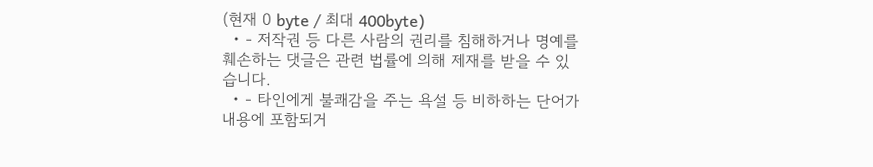(현재 0 byte / 최대 400byte)
  • - 저작권 등 다른 사람의 권리를 침해하거나 명예를 훼손하는 댓글은 관련 법률에 의해 제재를 받을 수 있습니다.
  • - 타인에게 불쾌감을 주는 욕설 등 비하하는 단어가 내용에 포함되거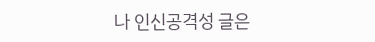나 인신공격성 글은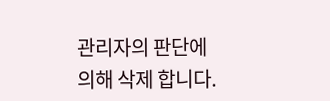관리자의 판단에 의해 삭제 합니다.